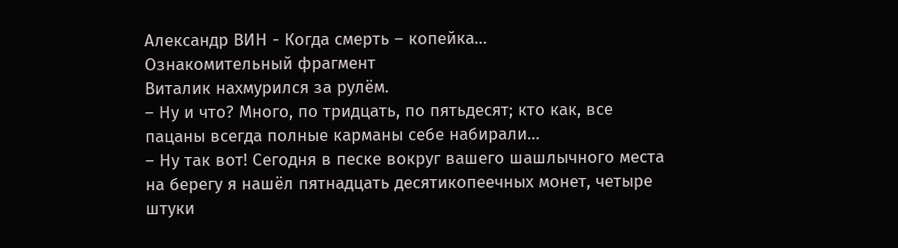Александр ВИН - Когда смерть – копейка…
Ознакомительный фрагмент
Виталик нахмурился за рулём.
– Ну и что? Много, по тридцать, по пятьдесят; кто как, все пацаны всегда полные карманы себе набирали…
– Ну так вот! Сегодня в песке вокруг вашего шашлычного места на берегу я нашёл пятнадцать десятикопеечных монет, четыре штуки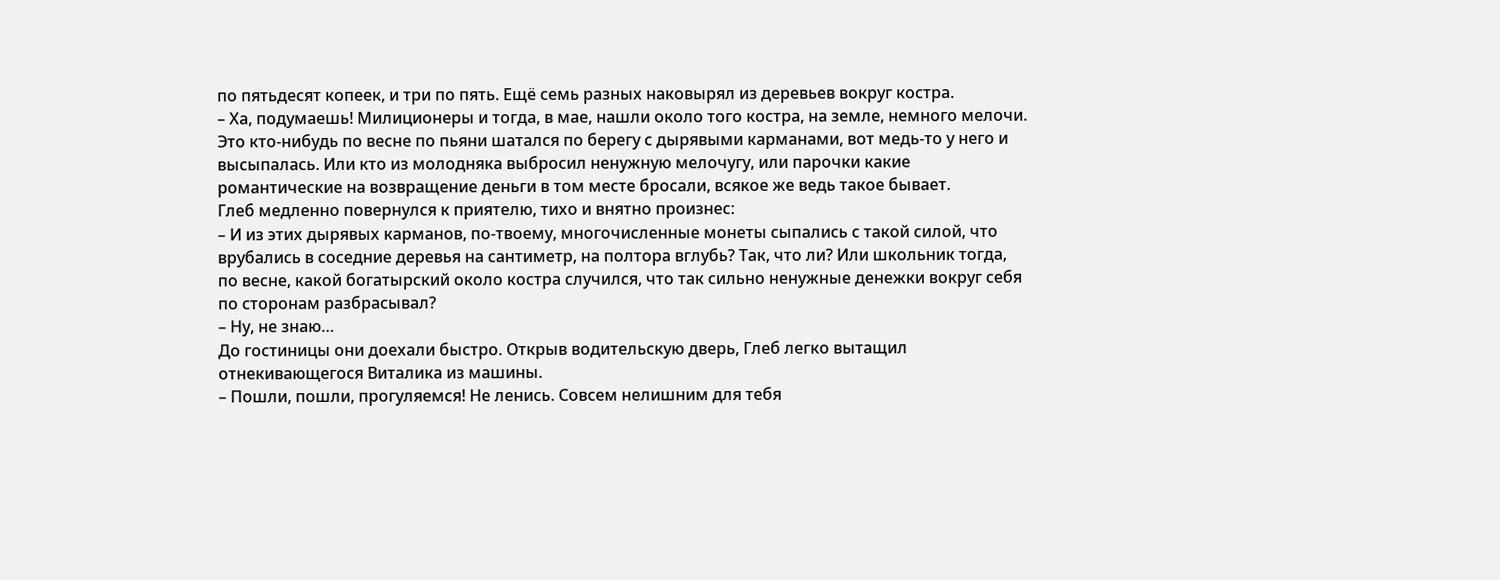по пятьдесят копеек, и три по пять. Ещё семь разных наковырял из деревьев вокруг костра.
– Ха, подумаешь! Милиционеры и тогда, в мае, нашли около того костра, на земле, немного мелочи. Это кто-нибудь по весне по пьяни шатался по берегу с дырявыми карманами, вот медь-то у него и высыпалась. Или кто из молодняка выбросил ненужную мелочугу, или парочки какие романтические на возвращение деньги в том месте бросали, всякое же ведь такое бывает.
Глеб медленно повернулся к приятелю, тихо и внятно произнес:
– И из этих дырявых карманов, по-твоему, многочисленные монеты сыпались с такой силой, что врубались в соседние деревья на сантиметр, на полтора вглубь? Так, что ли? Или школьник тогда, по весне, какой богатырский около костра случился, что так сильно ненужные денежки вокруг себя по сторонам разбрасывал?
– Ну, не знаю…
До гостиницы они доехали быстро. Открыв водительскую дверь, Глеб легко вытащил отнекивающегося Виталика из машины.
– Пошли, пошли, прогуляемся! Не ленись. Совсем нелишним для тебя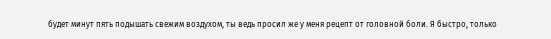будет минут пять подышать свежим воздухом, ты ведь просил же у меня рецепт от головной боли. Я быстро, только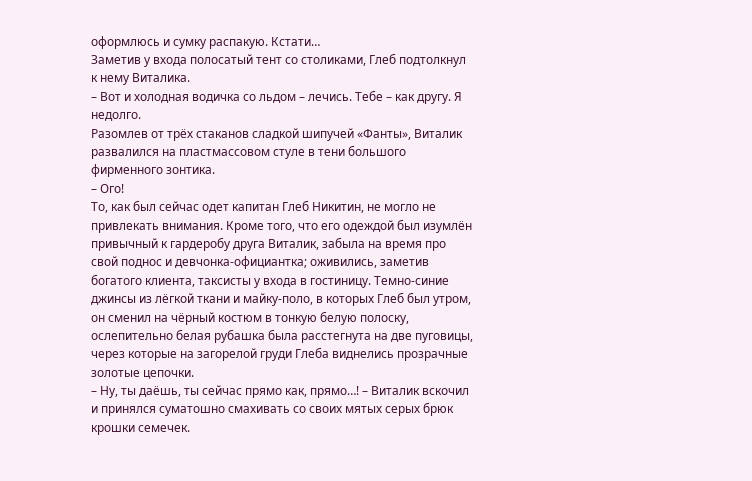оформлюсь и сумку распакую. Кстати…
Заметив у входа полосатый тент со столиками, Глеб подтолкнул к нему Виталика.
– Вот и холодная водичка со льдом – лечись. Тебе – как другу. Я недолго.
Разомлев от трёх стаканов сладкой шипучей «Фанты», Виталик развалился на пластмассовом стуле в тени большого фирменного зонтика.
– Ого!
То, как был сейчас одет капитан Глеб Никитин, не могло не привлекать внимания. Кроме того, что его одеждой был изумлён привычный к гардеробу друга Виталик, забыла на время про свой поднос и девчонка-официантка; оживились, заметив богатого клиента, таксисты у входа в гостиницу. Темно-синие джинсы из лёгкой ткани и майку-поло, в которых Глеб был утром, он сменил на чёрный костюм в тонкую белую полоску, ослепительно белая рубашка была расстегнута на две пуговицы, через которые на загорелой груди Глеба виднелись прозрачные золотые цепочки.
– Ну, ты даёшь, ты сейчас прямо как, прямо…! – Виталик вскочил и принялся суматошно смахивать со своих мятых серых брюк крошки семечек.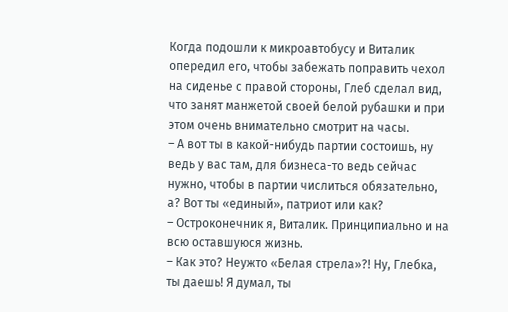Когда подошли к микроавтобусу и Виталик опередил его, чтобы забежать поправить чехол на сиденье с правой стороны, Глеб сделал вид, что занят манжетой своей белой рубашки и при этом очень внимательно смотрит на часы.
– А вот ты в какой-нибудь партии состоишь, ну ведь у вас там, для бизнеса-то ведь сейчас нужно, чтобы в партии числиться обязательно, а? Вот ты «единый», патриот или как?
– Остроконечник я, Виталик. Принципиально и на всю оставшуюся жизнь.
– Как это? Неужто «Белая стрела»?! Ну, Глебка, ты даешь! Я думал, ты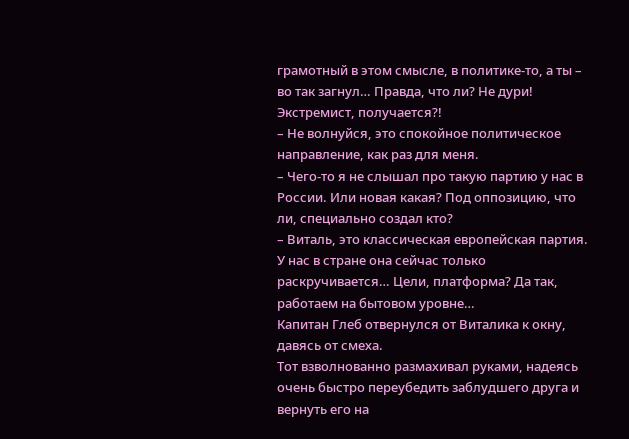грамотный в этом смысле, в политике-то, а ты – во так загнул… Правда, что ли? Не дури! Экстремист, получается?!
– Не волнуйся, это спокойное политическое направление, как раз для меня.
– Чего-то я не слышал про такую партию у нас в России. Или новая какая? Под оппозицию, что ли, специально создал кто?
– Виталь, это классическая европейская партия. У нас в стране она сейчас только раскручивается… Цели, платформа? Да так, работаем на бытовом уровне…
Капитан Глеб отвернулся от Виталика к окну, давясь от смеха.
Тот взволнованно размахивал руками, надеясь очень быстро переубедить заблудшего друга и вернуть его на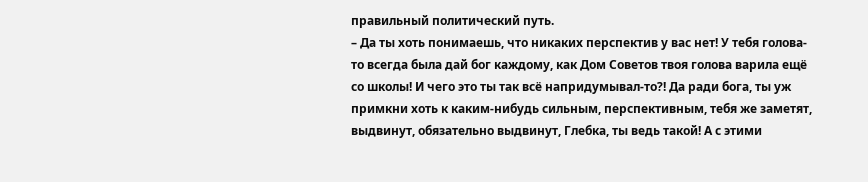правильный политический путь.
– Да ты хоть понимаешь, что никаких перспектив у вас нет! У тебя голова-то всегда была дай бог каждому, как Дом Советов твоя голова варила ещё со школы! И чего это ты так всё напридумывал-то?! Да ради бога, ты уж примкни хоть к каким-нибудь сильным, перспективным, тебя же заметят, выдвинут, обязательно выдвинут, Глебка, ты ведь такой! А с этими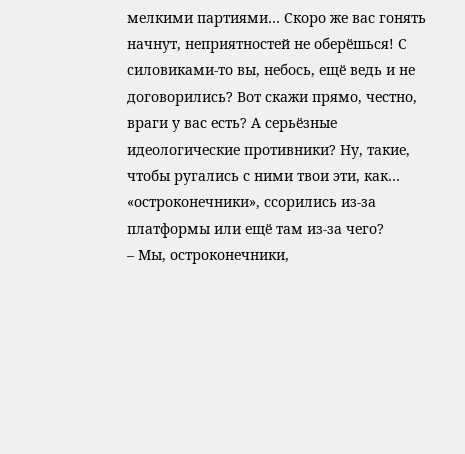мелкими партиями… Скоро же вас гонять начнут, неприятностей не оберёшься! С силовиками-то вы, небось, ещё ведь и не договорились? Вот скажи прямо, честно, враги у вас есть? А серьёзные идеологические противники? Ну, такие, чтобы ругались с ними твои эти, как… «остроконечники», ссорились из-за платформы или ещё там из-за чего?
– Мы, остроконечники,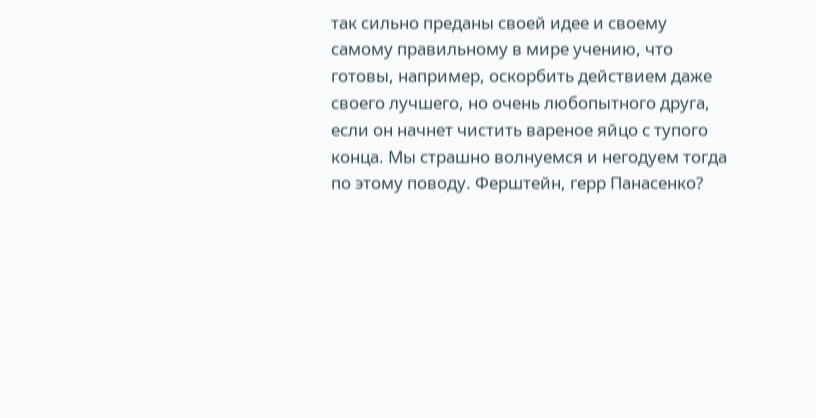так сильно преданы своей идее и своему самому правильному в мире учению, что готовы, например, оскорбить действием даже своего лучшего, но очень любопытного друга, если он начнет чистить вареное яйцо с тупого конца. Мы страшно волнуемся и негодуем тогда по этому поводу. Ферштейн, герр Панасенко?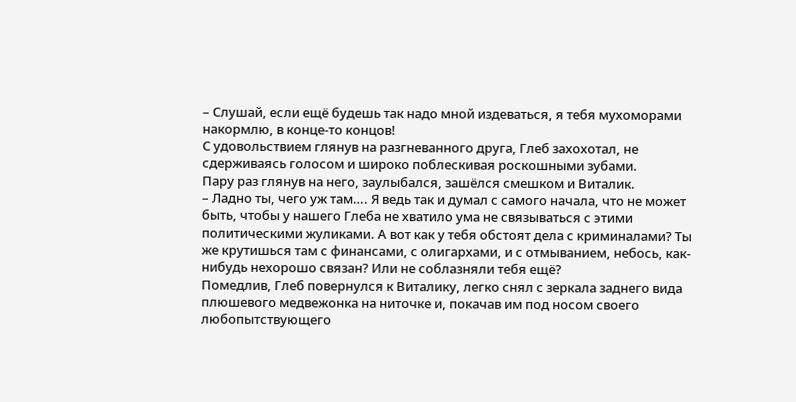– Слушай, если ещё будешь так надо мной издеваться, я тебя мухоморами накормлю, в конце-то концов!
С удовольствием глянув на разгневанного друга, Глеб захохотал, не сдерживаясь голосом и широко поблескивая роскошными зубами.
Пару раз глянув на него, заулыбался, зашёлся смешком и Виталик.
– Ладно ты, чего уж там…. Я ведь так и думал с самого начала, что не может быть, чтобы у нашего Глеба не хватило ума не связываться с этими политическими жуликами. А вот как у тебя обстоят дела с криминалами? Ты же крутишься там с финансами, с олигархами, и с отмыванием, небось, как-нибудь нехорошо связан? Или не соблазняли тебя ещё?
Помедлив, Глеб повернулся к Виталику, легко снял с зеркала заднего вида плюшевого медвежонка на ниточке и, покачав им под носом своего любопытствующего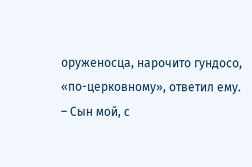оруженосца, нарочито гундосо, «по-церковному», ответил ему.
– Сын мой, с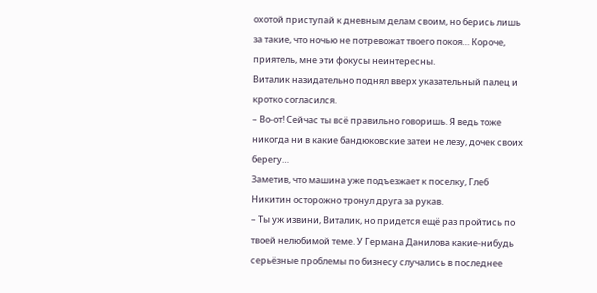охотой приступай к дневным делам своим, но берись лишь за такие, что ночью не потревожат твоего покоя… Короче, приятель, мне эти фокусы неинтересны.
Виталик назидательно поднял вверх указательный палец и кротко согласился.
– Во-от! Сейчас ты всё правильно говоришь. Я ведь тоже никогда ни в какие бандюковские затеи не лезу, дочек своих берегу…
Заметив, что машина уже подъезжает к поселку, Глеб Никитин осторожно тронул друга за рукав.
– Ты уж извини, Виталик, но придется ещё раз пройтись по твоей нелюбимой теме. У Германа Данилова какие-нибудь серьёзные проблемы по бизнесу случались в последнее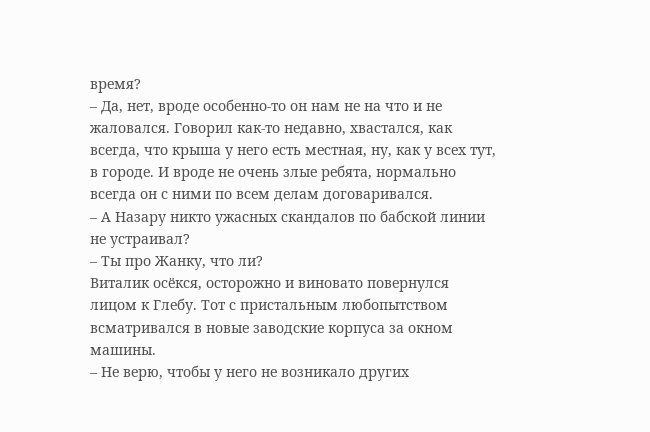время?
– Да, нет, вроде особенно-то он нам не на что и не жаловался. Говорил как-то недавно, хвастался, как всегда, что крыша у него есть местная, ну, как у всех тут, в городе. И вроде не очень злые ребята, нормально всегда он с ними по всем делам договаривался.
– А Назару никто ужасных скандалов по бабской линии не устраивал?
– Ты про Жанку, что ли?
Виталик осёкся, осторожно и виновато повернулся лицом к Глебу. Тот с пристальным любопытством всматривался в новые заводские корпуса за окном машины.
– Не верю, чтобы у него не возникало других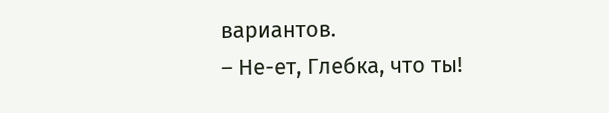вариантов.
– Не-ет, Глебка, что ты!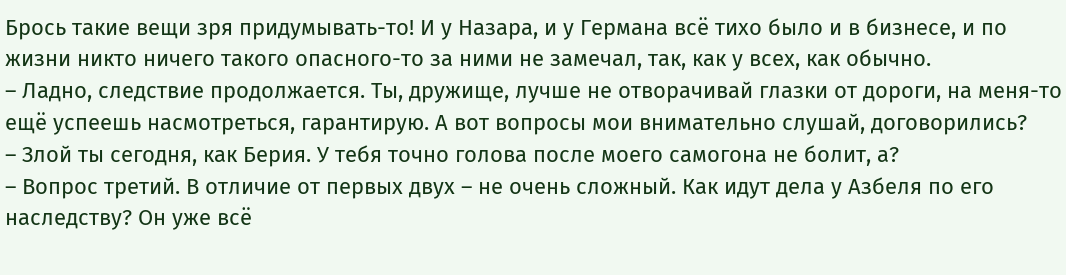Брось такие вещи зря придумывать-то! И у Назара, и у Германа всё тихо было и в бизнесе, и по жизни никто ничего такого опасного-то за ними не замечал, так, как у всех, как обычно.
– Ладно, следствие продолжается. Ты, дружище, лучше не отворачивай глазки от дороги, на меня-то ещё успеешь насмотреться, гарантирую. А вот вопросы мои внимательно слушай, договорились?
– Злой ты сегодня, как Берия. У тебя точно голова после моего самогона не болит, а?
– Вопрос третий. В отличие от первых двух – не очень сложный. Как идут дела у Азбеля по его наследству? Он уже всё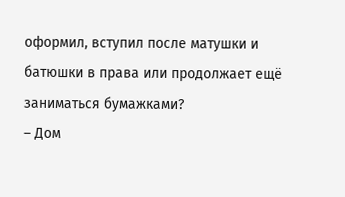оформил, вступил после матушки и батюшки в права или продолжает ещё заниматься бумажками?
– Дом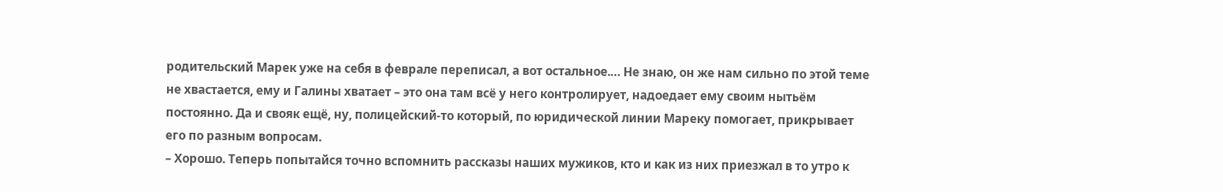родительский Марек уже на себя в феврале переписал, а вот остальное.… Не знаю, он же нам сильно по этой теме не хвастается, ему и Галины хватает – это она там всё у него контролирует, надоедает ему своим нытьём постоянно. Да и свояк ещё, ну, полицейский-то который, по юридической линии Мареку помогает, прикрывает его по разным вопросам.
– Хорошо. Теперь попытайся точно вспомнить рассказы наших мужиков, кто и как из них приезжал в то утро к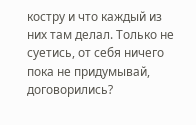костру и что каждый из них там делал. Только не суетись, от себя ничего пока не придумывай, договорились?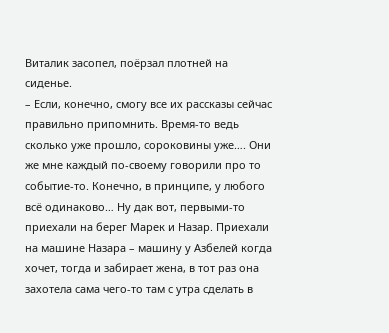Виталик засопел, поёрзал плотней на сиденье.
– Если, конечно, смогу все их рассказы сейчас правильно припомнить. Время-то ведь сколько уже прошло, сороковины уже…. Они же мне каждый по-своему говорили про то событие-то. Конечно, в принципе, у любого всё одинаково… Ну дак вот, первыми-то приехали на берег Марек и Назар. Приехали на машине Назара – машину у Азбелей когда хочет, тогда и забирает жена, в тот раз она захотела сама чего-то там с утра сделать в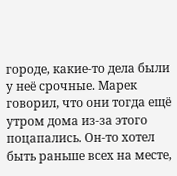городе, какие-то дела были у неё срочные. Марек говорил, что они тогда ещё утром дома из-за этого поцапались. Он-то хотел быть раньше всех на месте,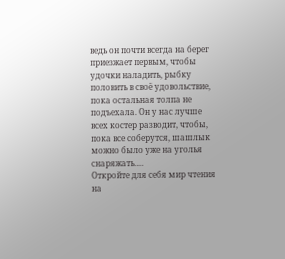ведь он почти всегда на берег приезжает первым, чтобы удочки наладить, рыбку половить в своё удовольствие, пока остальная толпа не подъехала. Он у нас лучше всех костер разводит, чтобы, пока все соберутся, шашлык можно было уже на уголья снаряжать….
Откройте для себя мир чтения на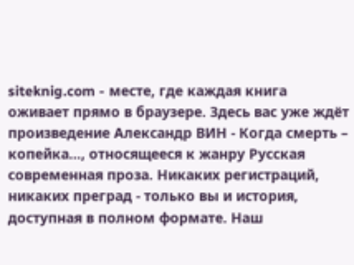siteknig.com - месте, где каждая книга оживает прямо в браузере. Здесь вас уже ждёт произведение Александр ВИН - Когда смерть – копейка…, относящееся к жанру Русская современная проза. Никаких регистраций, никаких преград - только вы и история, доступная в полном формате. Наш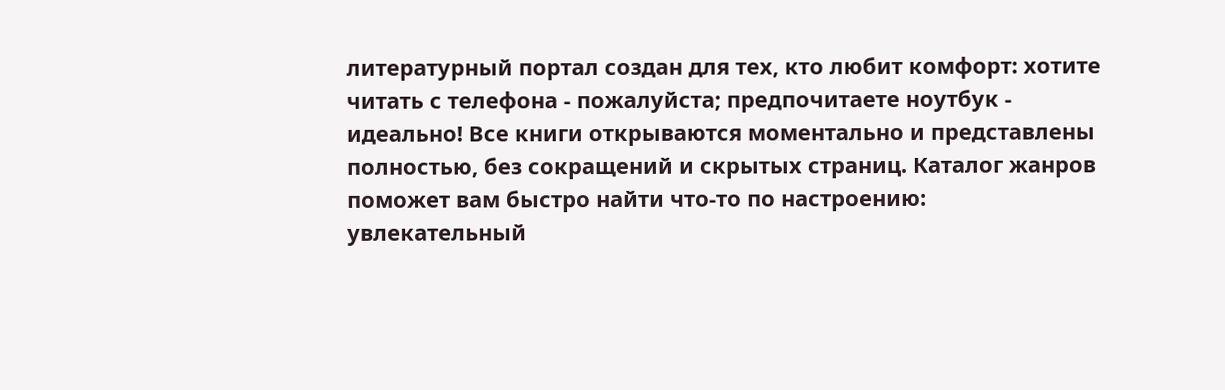литературный портал создан для тех, кто любит комфорт: хотите читать с телефона - пожалуйста; предпочитаете ноутбук - идеально! Все книги открываются моментально и представлены полностью, без сокращений и скрытых страниц. Каталог жанров поможет вам быстро найти что-то по настроению: увлекательный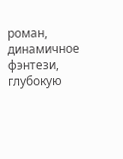роман, динамичное фэнтези, глубокую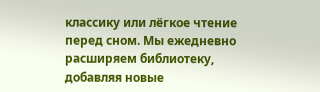классику или лёгкое чтение перед сном. Мы ежедневно расширяем библиотеку, добавляя новые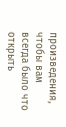произведения, чтобы вам всегда было что открыть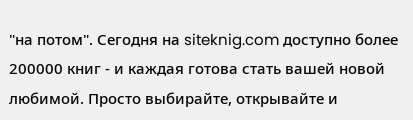"на потом". Сегодня на siteknig.com доступно более 200000 книг - и каждая готова стать вашей новой любимой. Просто выбирайте, открывайте и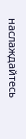наслаждайтесь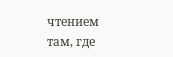чтением там, где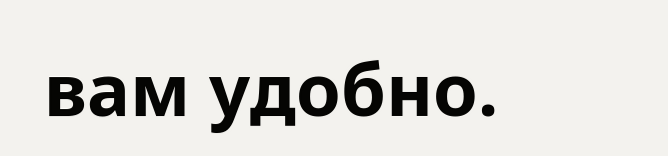вам удобно.